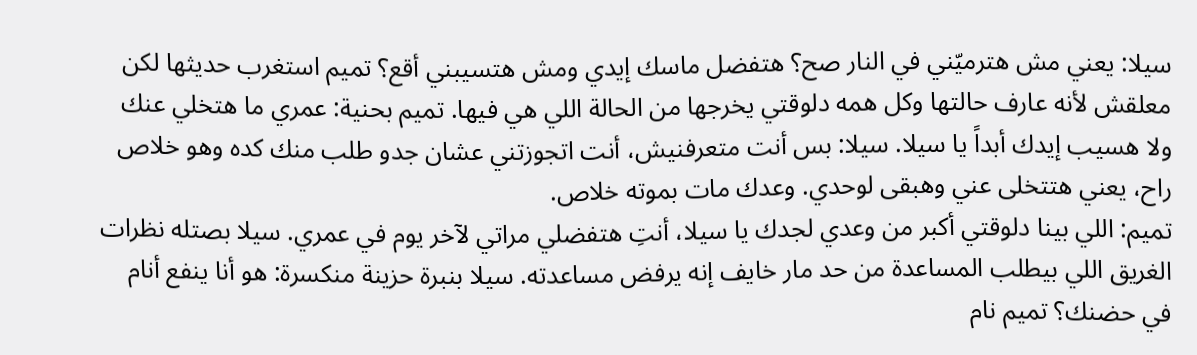سيلا: يعني مش هترميّني في النار صح؟ هتفضل ماسك إيدي ومش هتسيبني أقع؟ تميم استغرب حديثها لكن معلقش لأنه عارف حالتها وكل همه دلوقتي يخرجها من الحالة اللي هي فيها. تميم بحنية: عمري ما هتخلي عنك ولا هسيب إيدك أبداً يا سيلا. سيلا: بس أنت متعرفنيش، أنت اتجوزتني عشان جدو طلب منك كده وهو خلاص راح، يعني هتتخلى عني وهبقى لوحدي. وعدك مات بموته خلاص.
تميم: اللي بينا دلوقتي أكبر من وعدي لجدك يا سيلا، أنتِ هتفضلي مراتي لآخر يوم في عمري. سيلا بصتله نظرات الغريق اللي بيطلب المساعدة من حد مار خايف إنه يرفض مساعدته. سيلا بنبرة حزينة منكسرة: هو أنا ينفع أنام في حضنك؟ تميم نام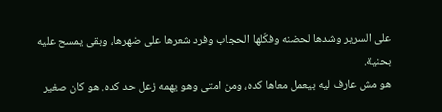على السرير وشدها لحضنه وفكّلها الحجاب وفرد شعرها على ضهرها، وبقى يمسح عليه بحنية.
هو مش عارف ليه بيعمل معاها كده، ومن امتى وهو يهمه زعل حد كده. هو كان صغير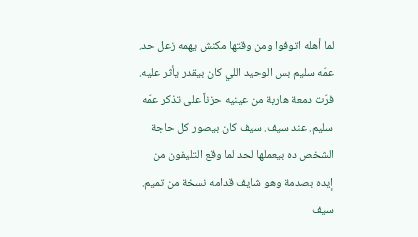لما أهله اتوفوا ومن وقتها مكنش يهمه زعل حد. عمّه سليم بس الوحيد اللي كان بيقدر يأثر عليه. فرّت دمعة هاربة من عينيه حزناً على تذكر عمّه سليم. عند سيف. سيف كان بيصور كل حاجة الشخص ده بيعملها لحد لما وقع التليفون من إيده بصدمة وهو شايف قدامه نسخة من تميم. سيف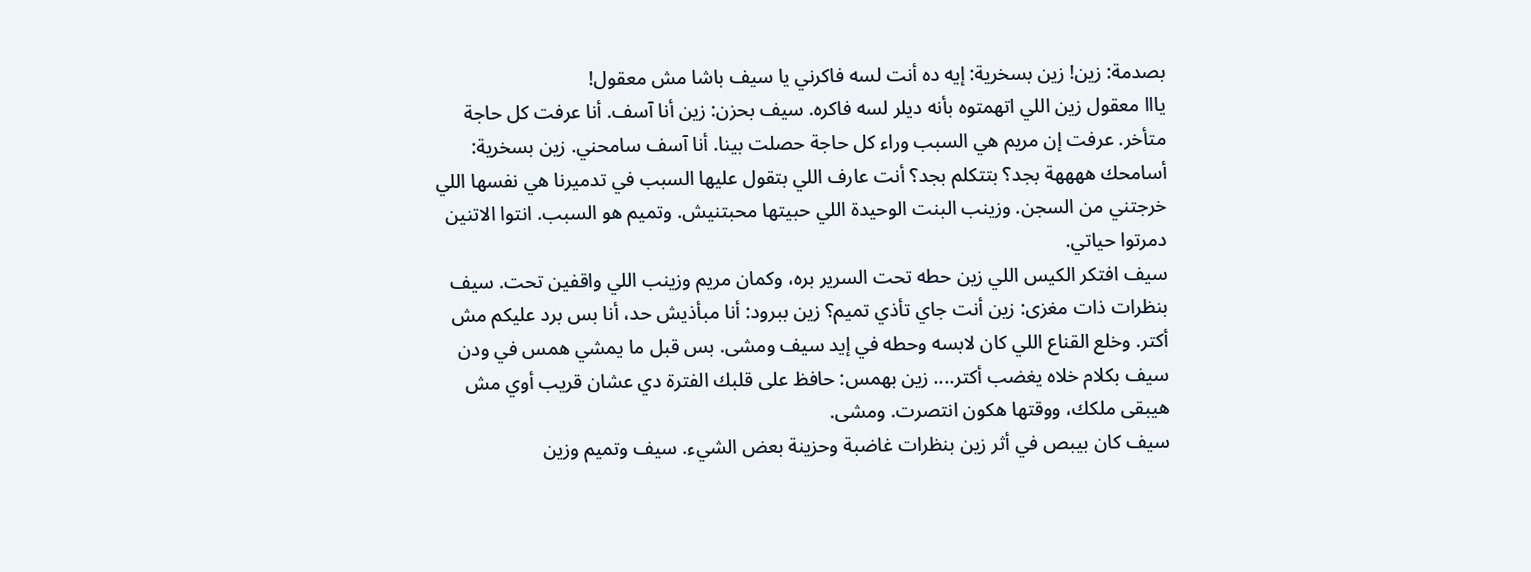بصدمة: زين! زين بسخرية: إيه ده أنت لسه فاكرني يا سيف باشا مش معقول!
يااا معقول زين اللي اتهمتوه بأنه ديلر لسه فاكره. سيف بحزن: زين أنا آسف. أنا عرفت كل حاجة متأخر. عرفت إن مريم هي السبب وراء كل حاجة حصلت بينا. أنا آسف سامحني. زين بسخرية: أسامحك ههههة بجد؟ بتتكلم بجد؟ أنت عارف اللي بتقول عليها السبب في تدميرنا هي نفسها اللي خرجتني من السجن. وزينب البنت الوحيدة اللي حبيتها محبتنيش. وتميم هو السبب. انتوا الاتنين دمرتوا حياتي.
سيف افتكر الكيس اللي زين حطه تحت السرير بره، وكمان مريم وزينب اللي واقفين تحت. سيف بنظرات ذات مغزى: زين أنت جاي تأذي تميم؟ زين ببرود: أنا مبأذيش حد، أنا بس برد عليكم مش أكتر. وخلع القناع اللي كان لابسه وحطه في إيد سيف ومشى. بس قبل ما يمشي همس في ودن سيف بكلام خلاه يغضب أكتر.... زين بهمس: حافظ على قلبك الفترة دي عشان قريب أوي مش هيبقى ملكك، ووقتها هكون انتصرت. ومشى.
سيف كان بيبص في أثر زين بنظرات غاضبة وحزينة بعض الشيء. سيف وتميم وزين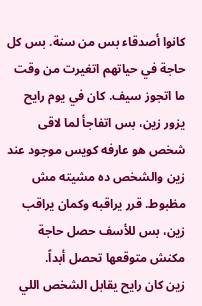كانوا أصدقاء بس من سنة. بس كل حاجة في حياتهم اتغيرت من وقت ما اتجوز سيف. كان في يوم رايح يزور زين، بس اتفاجأ لما لاقى شخص هو عارفه كويس موجود عند زين والشخص ده مشيته مش مظبوط. قرر يراقبه وكمان يراقب زين، بس للأسف حصل حاجة مكنش متوقعها تحصل أبداً.
زين كان رايح يقابل الشخص اللي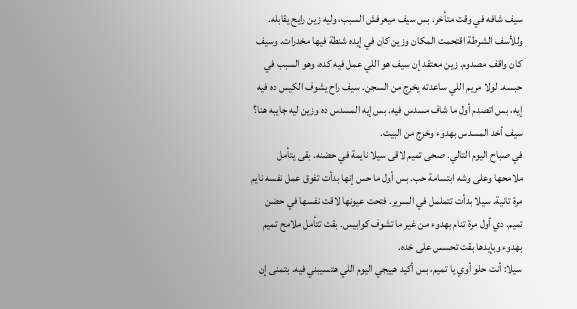سيف شافه في وقت متأخر. بس سيف ميعرفش السبب، وليه زين رايح يقابله. وللأسف الشرطة اقتحمت المكان وزين كان في إيده شنطة فيها مخدرات. وسيف كان واقف مصدوم. زين معتقد إن سيف هو اللي عمل فيه كده، وهو السبب في حبسه. لولا مريم اللي ساعدته يخرج من السجن. سيف راح يشوف الكيس ده فيه إيه، بس اتصدم أول ما شاف مسدس فيه. بس إيه المسدس ده وزين ليه جايبه هنا؟ سيف أخد المسدس بهدوء وخرج من البيت.
في صباح اليوم التالي. صحى تميم لاقى سيلا نايمة في حضنه. بقى يتأمل ملامحها وعلى وشه ابتسامة حب. بس أول ما حس إنها بدأت تفوق عمل نفسه نايم مرة تانية. سيلا بدأت تتململ في السرير. فتحت عيونها لاقت نفسها في حضن تميم. دي أول مرة تنام بهدوء من غير ما تشوف كوابيس. بقت تتأمل ملامح تميم بهدوء وبإيدها بقت تحسس على خده.
سيلا: أنت حلو أوي يا تميم، بس أكيد هييجي اليوم اللي هتسيبني فيه. بتمنى إن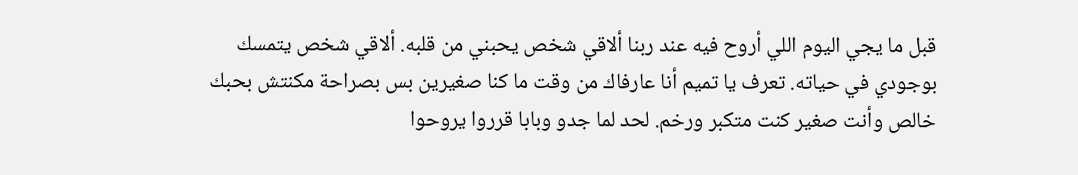قبل ما يجي اليوم اللي أروح فيه عند ربنا ألاقي شخص يحبني من قلبه. ألاقي شخص يتمسك بوجودي في حياته. تعرف يا تميم أنا عارفاك من وقت ما كنا صغيرين بس بصراحة مكنتش بحبك خالص وأنت صغير كنت متكبر ورخم. لحد لما جدو وبابا قرروا يروحوا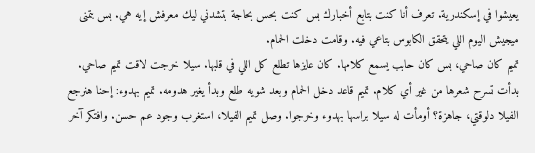يعيشوا في إسكندرية. تعرف أنا كنت بتابع أخبارك بس كنت بحس بحاجة بتشدني ليك معرفش إيه هي. بس بتمنى ميجيش اليوم اللي يتحقق الكابوس بتاعي فيه. وقامت دخلت الحمام.
تميم كان صاحي، بس كان حابب يسمع كلامها. كان عايزها تطلع كل اللي في قلبها. سيلا خرجت لاقت تميم صاحي. بدأت تسرح شعرها من غير أي كلام. تميم قاعد دخل الحمام وبعد شويه طلع وبدأ يغير هدومه. تميم بهدوء: إحنا هنرجع الفيلا دلوقتي، جاهزة؟ أومأت له سيلا براسها بهدوء وخرجوا. وصل تميم الفيلا، استغرب وجود عم حسن. وافتكر آخر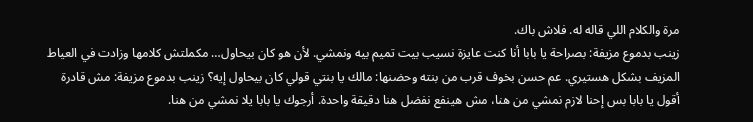مرة والكلام اللي قاله له. فلاش باك.
زينب بدموع مزيفة: بصراحة يا بابا أنا كنت عايزة نسيب بيت تميم بيه ونمشي. لأن هو كان بيحاول… مكملتش كلامها وزادت في العياط المزيف بشكل هستيري. عم حسن بخوف قرب من بنته وحضنها: مالك يا بنتي قولي كان بيحاول إيه؟ زينب بدموع مزيفة: مش قادرة أقول يا بابا بس إحنا لازم نمشي من هنا، مش هينفع نفضل هنا دقيقة واحدة. أرجوك يا بابا يلا نمشي من هنا.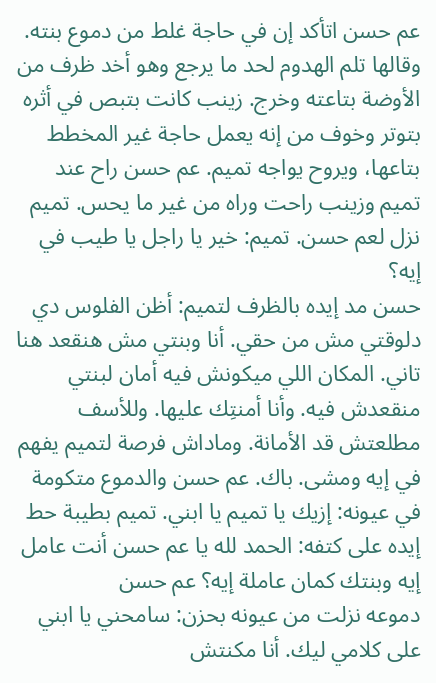عم حسن اتأكد إن في حاجة غلط من دموع بنته. وقالها تلم الهدوم لحد ما يرجع وهو أخد ظرف من الأوضة بتاعته وخرج. زينب كانت بتبص في أثره بتوتر وخوف من إنه يعمل حاجة غير المخطط بتاعها، ويروح يواجه تميم. عم حسن راح عند تميم وزينب راحت وراه من غير ما يحس. تميم نزل لعم حسن. تميم: خير يا راجل يا طيب في إيه؟
حسن مد إيده بالظرف لتميم: أظن الفلوس دي دلوقتي مش من حقي. أنا وبنتي مش هنقعد هنا تاني. المكان اللي ميكونش فيه أمان لبنتي منقعدش فيه. وأنا أمنتِك عليها. وللأسف مطلعتش قد الأمانة. وماداش فرصة لتميم يفهم في إيه ومشى. باك. عم حسن والدموع متكومة في عيونه: إزيك يا تميم يا ابني. تميم بطيبة حط إيده على كتفه: الحمد لله يا عم حسن أنت عامل إيه وبنتك كمان عاملة إيه؟ عم حسن
دموعه نزلت من عيونه بحزن: سامحني يا ابني على كلامي ليك. أنا مكنتش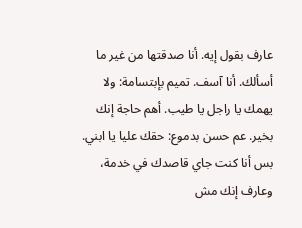عارف بقول إيه. أنا صدقتها من غير ما أسألك. أنا آسف. تميم بإبتسامة: ولا يهمك يا راجل يا طيب. أهم حاجة إنك بخير. عم حسن بدموع: حقك عليا يا ابني. بس أنا كنت جاي قاصدك في خدمة، وعارف إنك مش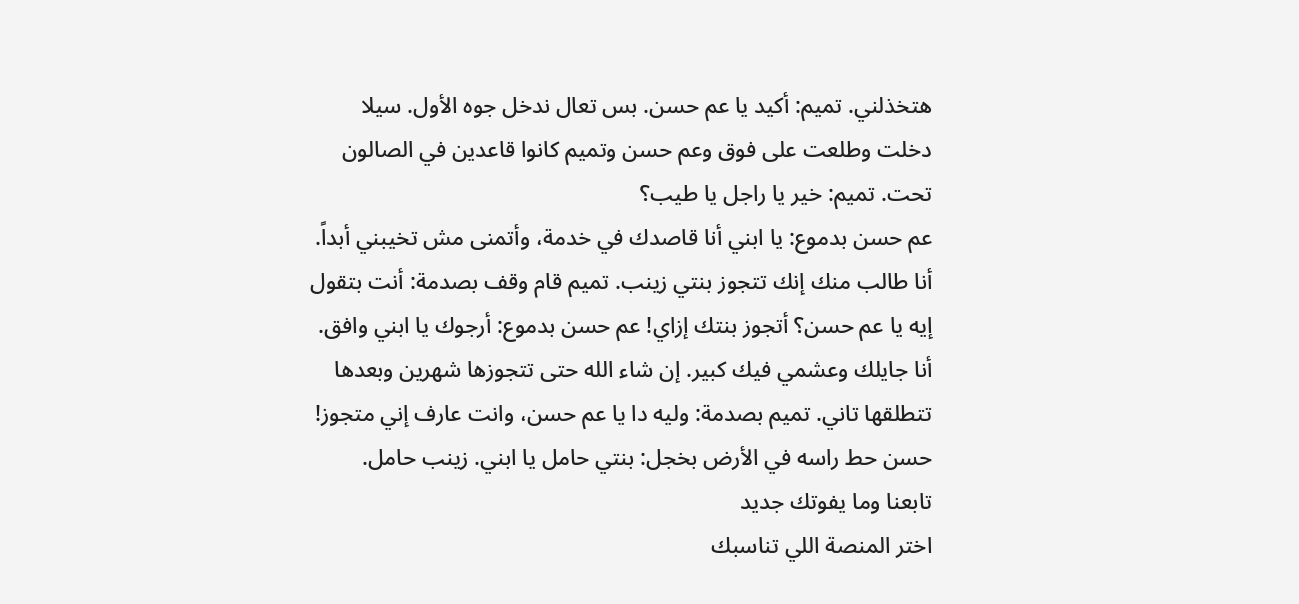هتخذلني. تميم: أكيد يا عم حسن. بس تعال ندخل جوه الأول. سيلا دخلت وطلعت على فوق وعم حسن وتميم كانوا قاعدين في الصالون تحت. تميم: خير يا راجل يا طيب؟
عم حسن بدموع: يا ابني أنا قاصدك في خدمة، وأتمنى مش تخيبني أبداً. أنا طالب منك إنك تتجوز بنتي زينب. تميم قام وقف بصدمة: أنت بتقول إيه يا عم حسن؟ أتجوز بنتك إزاي! عم حسن بدموع: أرجوك يا ابني وافق. أنا جايلك وعشمي فيك كبير. إن شاء الله حتى تتجوزها شهرين وبعدها تتطلقها تاني. تميم بصدمة: وليه دا يا عم حسن، وانت عارف إني متجوز! حسن حط راسه في الأرض بخجل: بنتي حامل يا ابني. زينب حامل.
تابعنا وما يفوتك جديد
اختر المنصة اللي تناسبك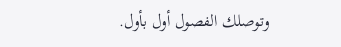وتوصلك الفصول أول بأول.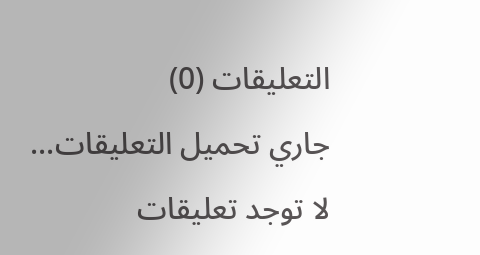التعليقات (0)
جاري تحميل التعليقات...
لا توجد تعليقات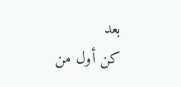بعد
كن أول من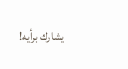يشارك برأيه!